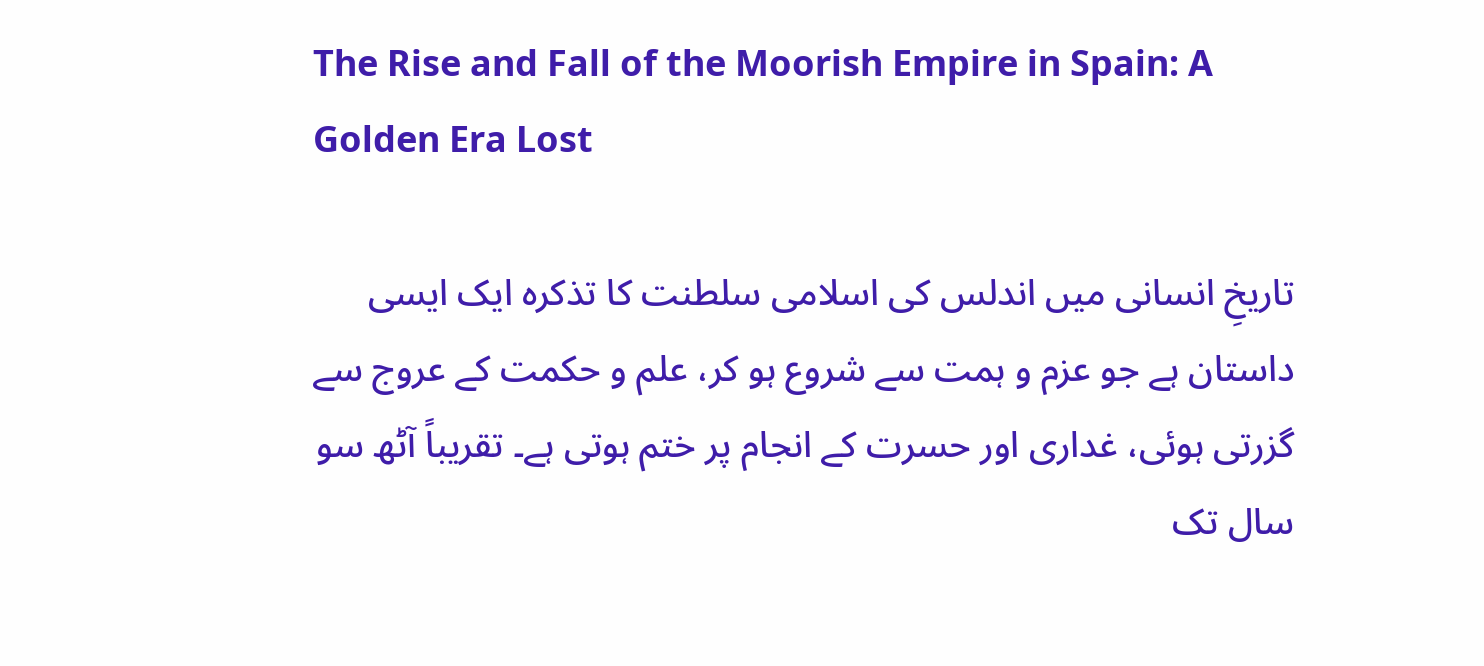The Rise and Fall of the Moorish Empire in Spain: A Golden Era Lost

تاریخِ انسانی میں اندلس کی اسلامی سلطنت کا تذکرہ ایک ایسی داستان ہے جو عزم و ہمت سے شروع ہو کر، علم و حکمت کے عروج سے گزرتی ہوئی، غداری اور حسرت کے انجام پر ختم ہوتی ہے۔ تقریباً آٹھ سو سال تک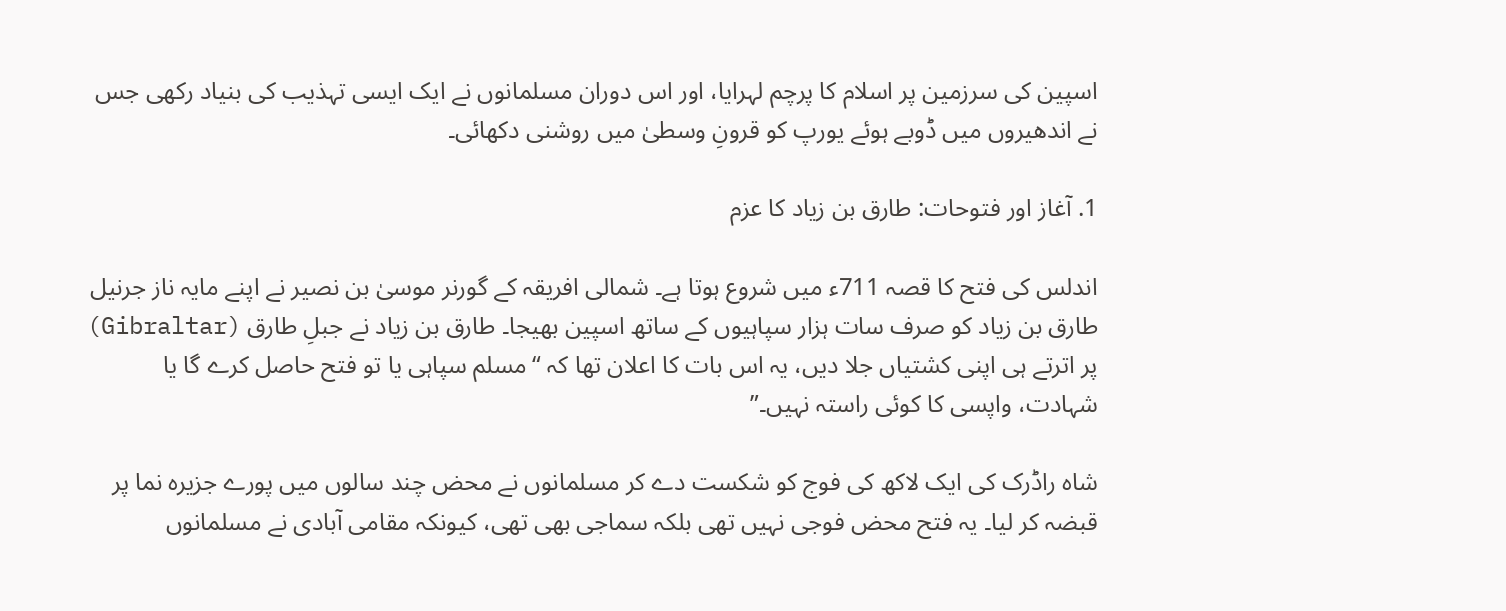اسپین کی سرزمین پر اسلام کا پرچم لہرایا، اور اس دوران مسلمانوں نے ایک ایسی تہذیب کی بنیاد رکھی جس نے اندھیروں میں ڈوبے ہوئے یورپ کو قرونِ وسطیٰ میں روشنی دکھائی۔

1. آغاز اور فتوحات: طارق بن زیاد کا عزم

اندلس کی فتح کا قصہ 711ء میں شروع ہوتا ہے۔ شمالی افریقہ کے گورنر موسیٰ بن نصیر نے اپنے مایہ ناز جرنیل طارق بن زیاد کو صرف سات ہزار سپاہیوں کے ساتھ اسپین بھیجا۔ طارق بن زیاد نے جبلِ طارق (Gibraltar) پر اترتے ہی اپنی کشتیاں جلا دیں، یہ اس بات کا اعلان تھا کہ “مسلم سپاہی یا تو فتح حاصل کرے گا یا شہادت، واپسی کا کوئی راستہ نہیں۔”

شاہ راڈرک کی ایک لاکھ کی فوج کو شکست دے کر مسلمانوں نے محض چند سالوں میں پورے جزیرہ نما پر قبضہ کر لیا۔ یہ فتح محض فوجی نہیں تھی بلکہ سماجی بھی تھی، کیونکہ مقامی آبادی نے مسلمانوں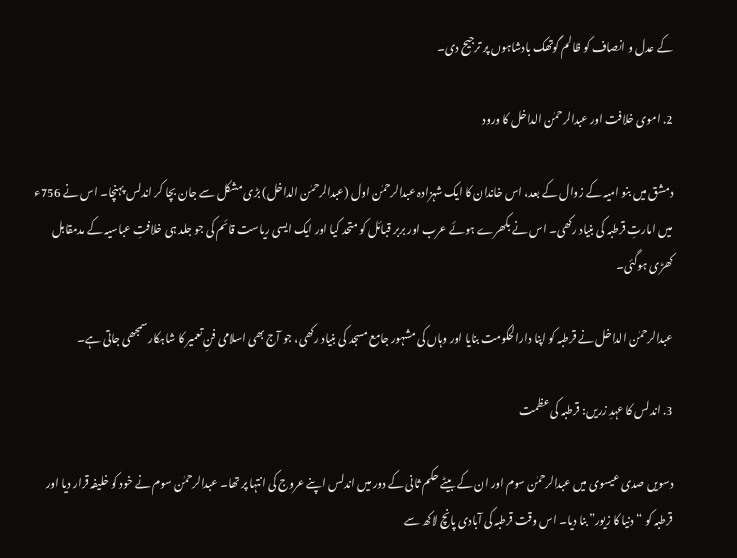کے عدل و انصاف کو ظالم گوتھک بادشاہوں پر ترجیح دی۔

2. اموی خلافت اور عبدالرحمٰن الداخل کا ورود

دمشق میں بنو امیہ کے زوال کے بعد، اس خاندان کا ایک شہزادہ عبدالرحمٰن اول (عبدالرحمٰن الداخل) بڑی مشکل سے جان بچا کر اندلس پہنچا۔ اس نے 756ء میں امارتِ قرطبہ کی بنیاد رکھی۔ اس نے بکھرے ہوئے عرب اور بربر قبائل کو متحد کیا اور ایک ایسی ریاست قائم کی جو جلد ہی خلافتِ عباسیہ کے مدمقابل کھڑی ہوگئی۔

عبدالرحمٰن الداخل نے قرطبہ کو اپنا دارالحکومت بنایا اور وہاں کی مشہور جامع مسجد کی بنیاد رکھی، جو آج بھی اسلامی فنِ تعمیر کا شاہکار سمجھی جاتی ہے۔

3. اندلس کا عہدِ زریں: قرطبہ کی عظمت

دسویں صدی عیسوی میں عبدالرحمٰن سوم اور ان کے بیٹے حکم ثانی کے دور میں اندلس اپنے عروج کی انتہا پر تھا۔ عبدالرحمٰن سوم نے خود کو خلیفہ قرار دیا اور قرطبہ کو “دنیا کا زیور” بنا دیا۔ اس وقت قرطبہ کی آبادی پانچ لاکھ سے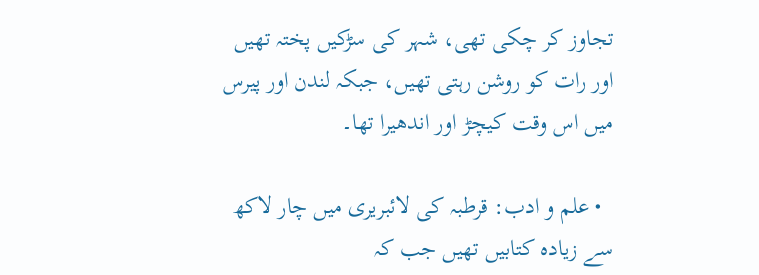تجاوز کر چکی تھی، شہر کی سڑکیں پختہ تھیں اور رات کو روشن رہتی تھیں، جبکہ لندن اور پیرس میں اس وقت کیچڑ اور اندھیرا تھا۔

  • علم و ادب: قرطبہ کی لائبریری میں چار لاکھ سے زیادہ کتابیں تھیں جب کہ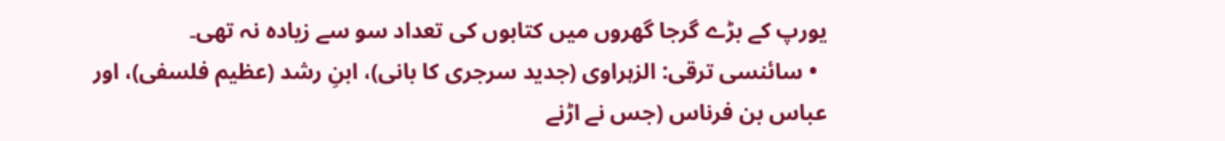یورپ کے بڑے گرجا گھروں میں کتابوں کی تعداد سو سے زیادہ نہ تھی۔
  • سائنسی ترقی: الزہراوی (جدید سرجری کا بانی)، ابنِ رشد (عظیم فلسفی)، اور عباس بن فرناس (جس نے اڑنے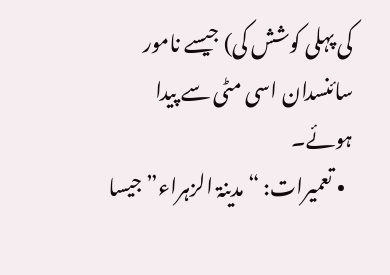کی پہلی کوشش کی) جیسے نامور سائنسدان اسی مٹی سے پیدا ہوئے۔
  • تعمیرات: “مدینۃ الزہراء” جیسا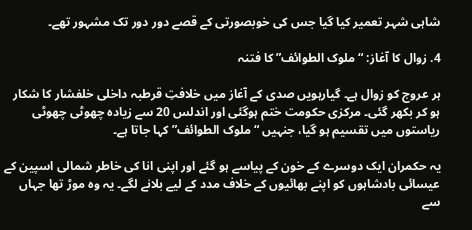شاہی شہر تعمیر کیا گیا جس کی خوبصورتی کے قصے دور دور تک مشہور تھے۔

4. زوال کا آغاز: “ملوک الطوائف” کا فتنہ

ہر عروج کو زوال ہے۔ گیارہویں صدی کے آغاز میں خلافتِ قرطبہ داخلی خلفشار کا شکار ہو کر بکھر گئی۔ مرکزی حکومت ختم ہوگئی اور اندلس 20 سے زیادہ چھوٹی چھوٹی ریاستوں میں تقسیم ہو گیا، جنہیں “ملوک الطوائف” کہا جاتا ہے۔

یہ حکمران ایک دوسرے کے خون کے پیاسے ہو گئے اور اپنی انا کی خاطر شمالی اسپین کے عیسائی بادشاہوں کو اپنے بھائیوں کے خلاف مدد کے لیے بلانے لگے۔ یہ وہ موڑ تھا جہاں سے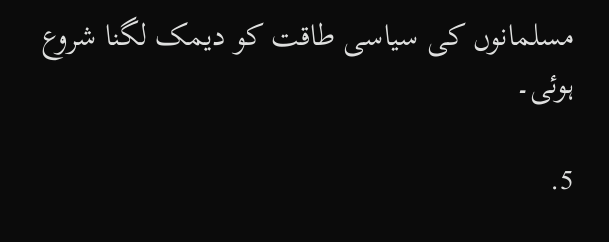مسلمانوں کی سیاسی طاقت کو دیمک لگنا شروع ہوئی۔

5.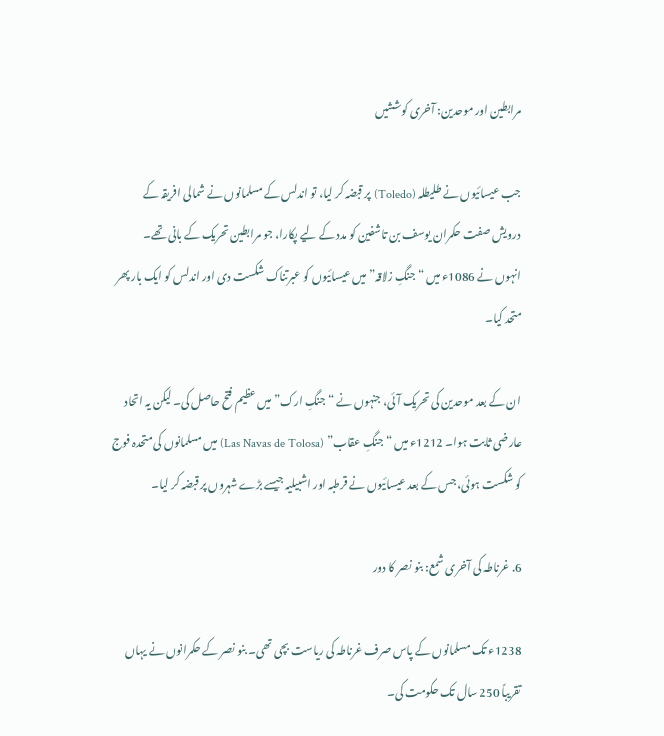مرابطین اور موحدین: آخری کوششیں

جب عیسائیوں نے طلیطلہ (Toledo) پر قبضہ کر لیا، تو اندلس کے مسلمانوں نے شمالی افریقہ کے درویش صفت حکمران یوسف بن تاشفین کو مدد کے لیے پکارا، جو مرابطین تحریک کے بانی تھے۔ انہوں نے 1086ء میں “جنگِ زلاقہ” میں عیسائیوں کو عبرتناک شکست دی اور اندلس کو ایک بار پھر متحد کیا۔

ان کے بعد موحدین کی تحریک آئی، جنہوں نے “جنگِ ارک” میں عظیم فتح حاصل کی۔ لیکن یہ اتحاد عارضی ثابت ہوا۔ 1212ء میں “جنگِ عقاب” (Las Navas de Tolosa) میں مسلمانوں کی متحدہ فوج کو شکست ہوئی، جس کے بعد عیسائیوں نے قرطبہ اور اشبیلیہ جیسے بڑے شہروں پر قبضہ کر لیا۔

6. غرناطہ کی آخری شمع: بنو نصر کا دور

1238ء تک مسلمانوں کے پاس صرف غرناطہ کی ریاست بچی تھی۔ بنو نصر کے حکمرانوں نے یہاں تقریباً 250 سال تک حکومت کی۔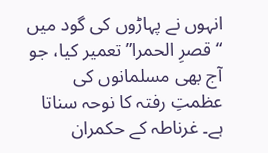انہوں نے پہاڑوں کی گود میں “قصرِ الحمرا” تعمیر کیا، جو آج بھی مسلمانوں کی عظمتِ رفتہ کا نوحہ سناتا ہے۔ غرناطہ کے حکمران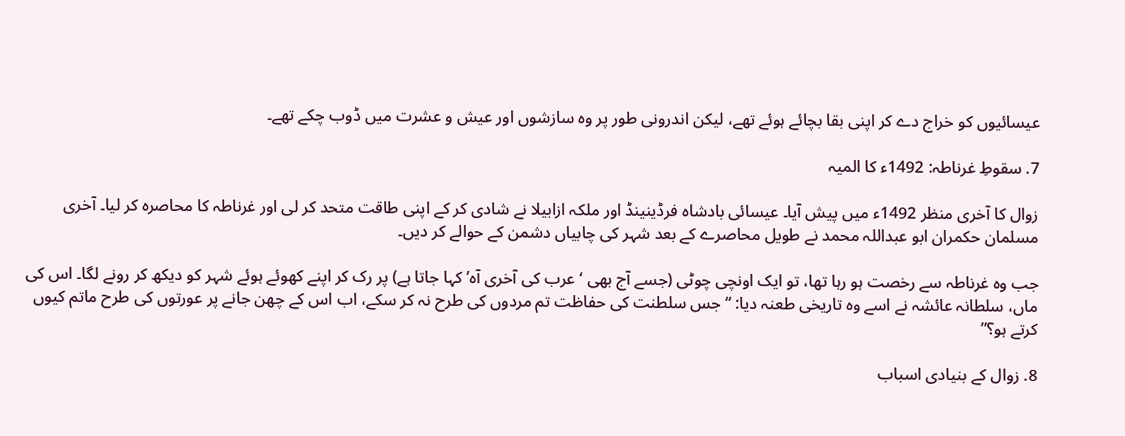عیسائیوں کو خراج دے کر اپنی بقا بچائے ہوئے تھے، لیکن اندرونی طور پر وہ سازشوں اور عیش و عشرت میں ڈوب چکے تھے۔

7. سقوطِ غرناطہ: 1492ء کا المیہ

زوال کا آخری منظر 1492ء میں پیش آیا۔ عیسائی بادشاہ فرڈینینڈ اور ملکہ ازابیلا نے شادی کر کے اپنی طاقت متحد کر لی اور غرناطہ کا محاصرہ کر لیا۔ آخری مسلمان حکمران ابو عبداللہ محمد نے طویل محاصرے کے بعد شہر کی چابیاں دشمن کے حوالے کر دیں۔

جب وہ غرناطہ سے رخصت ہو رہا تھا، تو ایک اونچی چوٹی (جسے آج بھی ‘عرب کی آخری آہ’ کہا جاتا ہے) پر رک کر اپنے کھوئے ہوئے شہر کو دیکھ کر رونے لگا۔ اس کی ماں، سلطانہ عائشہ نے اسے وہ تاریخی طعنہ دیا: “جس سلطنت کی حفاظت تم مردوں کی طرح نہ کر سکے، اب اس کے چھن جانے پر عورتوں کی طرح ماتم کیوں کرتے ہو؟”

8. زوال کے بنیادی اسباب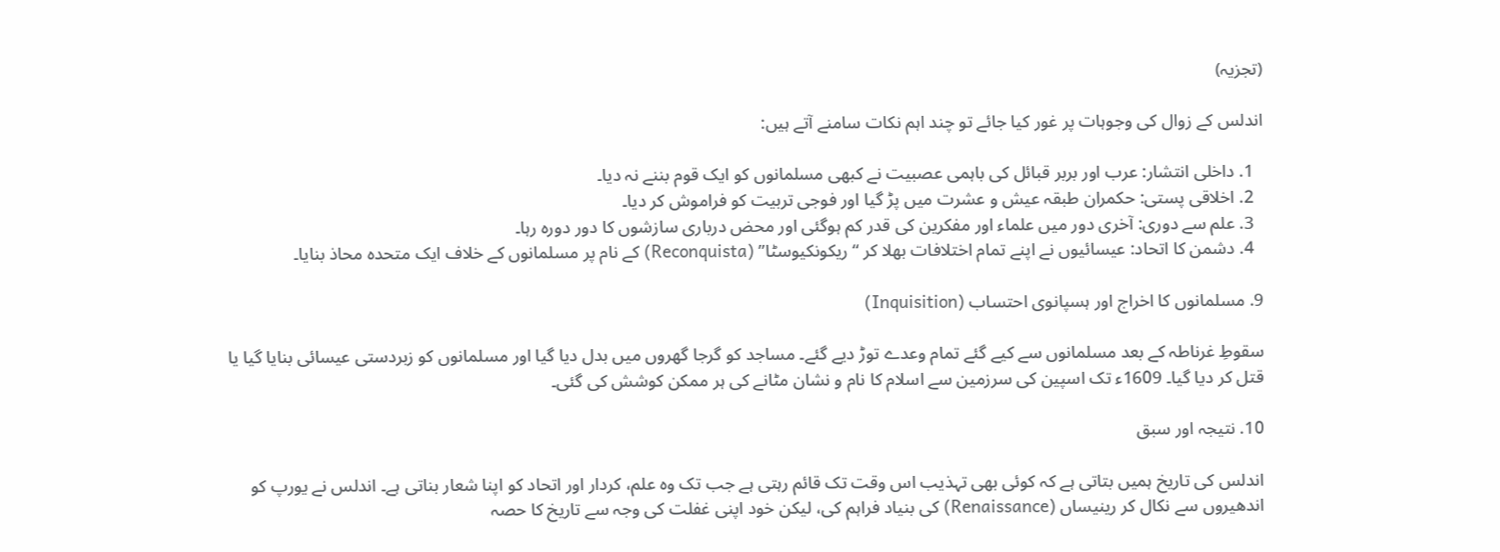(تجزیہ)

اندلس کے زوال کی وجوہات پر غور کیا جائے تو چند اہم نکات سامنے آتے ہیں:

  1. داخلی انتشار: عرب اور بربر قبائل کی باہمی عصبیت نے کبھی مسلمانوں کو ایک قوم بننے نہ دیا۔
  2. اخلاقی پستی: حکمران طبقہ عیش و عشرت میں پڑ گیا اور فوجی تربیت کو فراموش کر دیا۔
  3. علم سے دوری: آخری دور میں علماء اور مفکرین کی قدر کم ہوگئی اور محض درباری سازشوں کا دور دورہ رہا۔
  4. دشمن کا اتحاد: عیسائیوں نے اپنے تمام اختلافات بھلا کر “ریکونکیوسٹا” (Reconquista) کے نام پر مسلمانوں کے خلاف ایک متحدہ محاذ بنایا۔

9. مسلمانوں کا اخراج اور ہسپانوی احتساب (Inquisition)

سقوطِ غرناطہ کے بعد مسلمانوں سے کیے گئے تمام وعدے توڑ دیے گئے۔ مساجد کو گرجا گھروں میں بدل دیا گیا اور مسلمانوں کو زبردستی عیسائی بنایا گیا یا قتل کر دیا گیا۔ 1609ء تک اسپین کی سرزمین سے اسلام کا نام و نشان مٹانے کی ہر ممکن کوشش کی گئی۔

10. نتیجہ اور سبق

اندلس کی تاریخ ہمیں بتاتی ہے کہ کوئی بھی تہذیب اس وقت تک قائم رہتی ہے جب تک وہ علم، کردار اور اتحاد کو اپنا شعار بناتی ہے۔ اندلس نے یورپ کو اندھیروں سے نکال کر رینیساں (Renaissance) کی بنیاد فراہم کی، لیکن خود اپنی غفلت کی وجہ سے تاریخ کا حصہ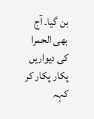بن گیا۔ آج بھی الحمرا کی دیواریں پکار پکار کر کہہ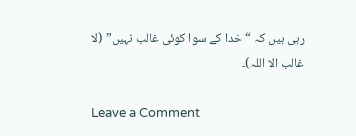رہی ہیں کہ “خدا کے سوا کوئی غالب نہیں” (لا غالب الا اللہ)۔

Leave a Comment